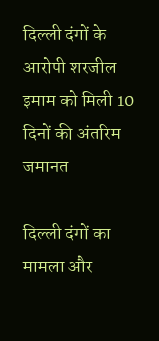दिल्ली दंगों के आरोपी शरजील इमाम को मिली 10 दिनों की अंतरिम जमानत

दिल्ली दंगों का मामला और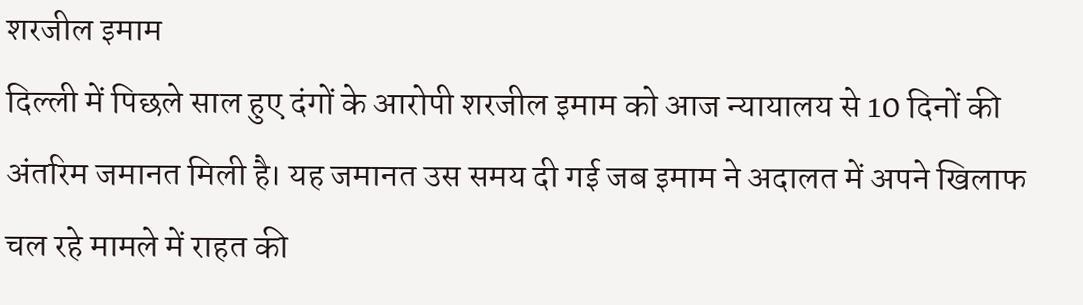शरजील इमाम
दिल्ली में पिछले साल हुए दंगों के आरोपी शरजील इमाम को आज न्यायालय से 10 दिनों की अंतरिम जमानत मिली है। यह जमानत उस समय दी गई जब इमाम ने अदालत में अपने खिलाफ चल रहे मामले में राहत की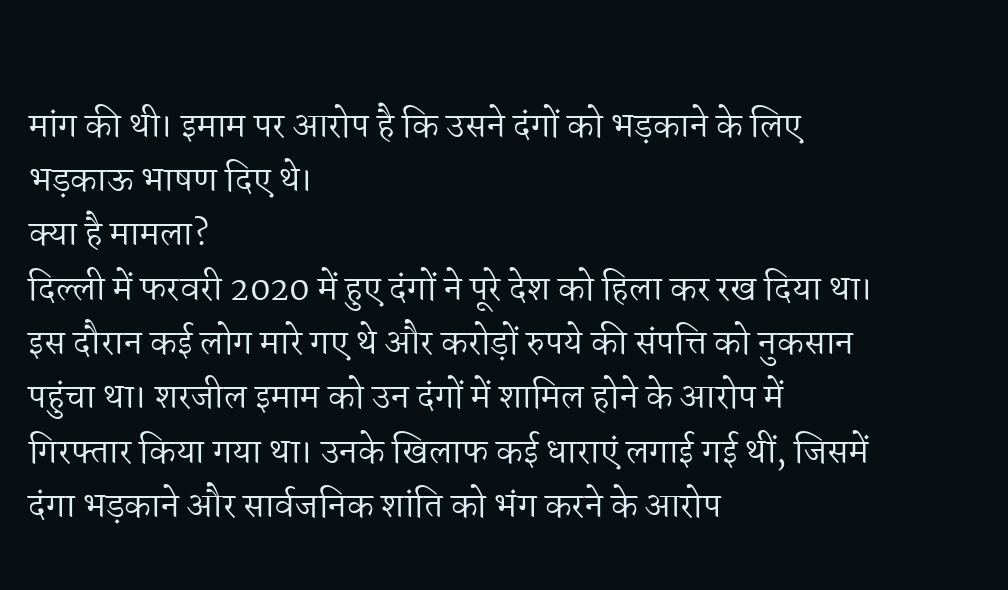मांग की थी। इमाम पर आरोप है कि उसने दंगों को भड़काने के लिए भड़काऊ भाषण दिए थे।
क्या है मामला?
दिल्ली में फरवरी 2020 में हुए दंगों ने पूरे देश को हिला कर रख दिया था। इस दौरान कई लोग मारे गए थे और करोड़ों रुपये की संपत्ति को नुकसान पहुंचा था। शरजील इमाम को उन दंगों में शामिल होने के आरोप में गिरफ्तार किया गया था। उनके खिलाफ कई धाराएं लगाई गई थीं, जिसमें दंगा भड़काने और सार्वजनिक शांति को भंग करने के आरोप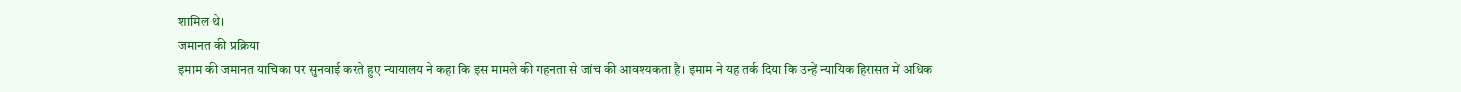शामिल थे।
जमानत की प्रक्रिया
इमाम की जमानत याचिका पर सुनवाई करते हुए न्यायालय ने कहा कि इस मामले की गहनता से जांच की आवश्यकता है। इमाम ने यह तर्क दिया कि उन्हें न्यायिक हिरासत में अधिक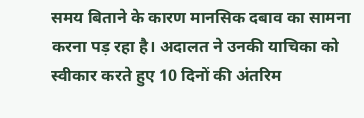समय बिताने के कारण मानसिक दबाव का सामना करना पड़ रहा है। अदालत ने उनकी याचिका को स्वीकार करते हुए 10 दिनों की अंतरिम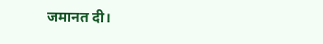जमानत दी।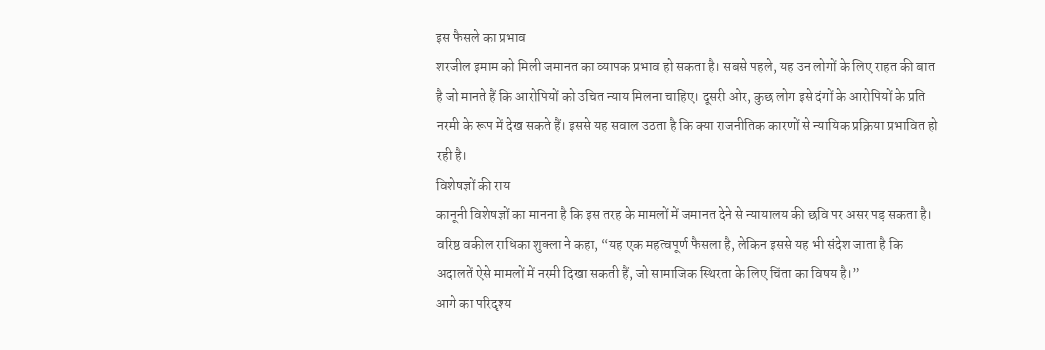इस फैसले का प्रभाव
शरजील इमाम को मिली जमानत का व्यापक प्रभाव हो सकता है। सबसे पहले, यह उन लोगों के लिए राहत की बात है जो मानते हैं कि आरोपियों को उचित न्याय मिलना चाहिए। दूसरी ओर, कुछ लोग इसे दंगों के आरोपियों के प्रति नरमी के रूप में देख सकते हैं। इससे यह सवाल उठता है कि क्या राजनीतिक कारणों से न्यायिक प्रक्रिया प्रभावित हो रही है।
विशेषज्ञों की राय
कानूनी विशेषज्ञों का मानना है कि इस तरह के मामलों में जमानत देने से न्यायालय की छवि पर असर पड़ सकता है। वरिष्ठ वकील राधिका शुक्ला ने कहा, “यह एक महत्वपूर्ण फैसला है, लेकिन इससे यह भी संदेश जाता है कि अदालतें ऐसे मामलों में नरमी दिखा सकती हैं, जो सामाजिक स्थिरता के लिए चिंता का विषय है।”
आगे का परिदृश्य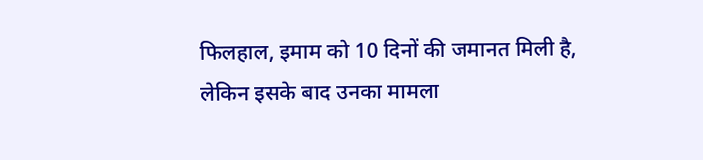फिलहाल, इमाम को 10 दिनों की जमानत मिली है, लेकिन इसके बाद उनका मामला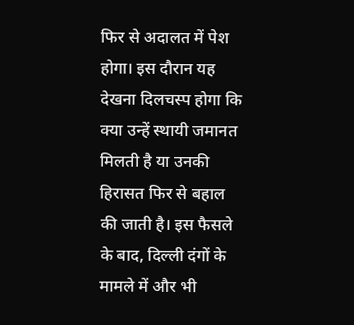फिर से अदालत में पेश होगा। इस दौरान यह देखना दिलचस्प होगा कि क्या उन्हें स्थायी जमानत मिलती है या उनकी हिरासत फिर से बहाल की जाती है। इस फैसले के बाद, दिल्ली दंगों के मामले में और भी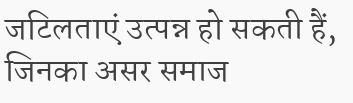जटिलताएं उत्पन्न हो सकती हैं, जिनका असर समाज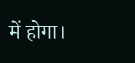में होगा।